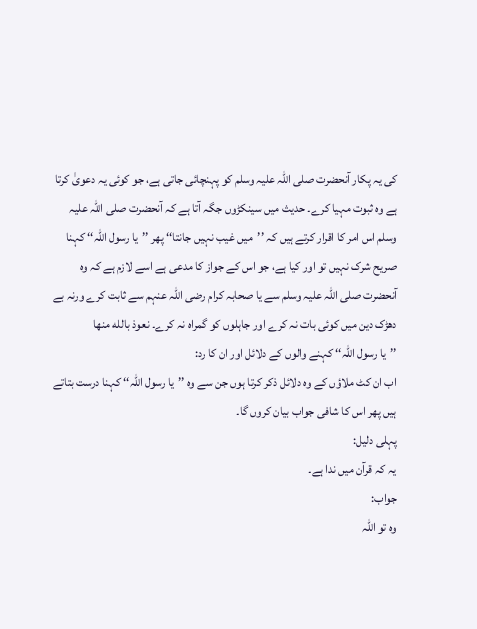کی یہ پکار آنحضرت صلی اللہ علیہ وسلم کو پہنچائی جاتی ہے، جو کوئی یہ دعویٰ کرتا ہے وہ ثبوت مہیا کرے۔ حدیث میں سینکڑوں جگہ آتا ہے کہ آنحضرت صلی اللہ علیہ وسلم اس امر کا اقرار کرتے ہیں کہ ’’میں غیب نہیں جانتا‘‘ پھر ’’یا رسول اللہ‘‘ کہنا صریح شرک نہیں تو اور کیا ہے، جو اس کے جواز کا مدعی ہے اسے لازم ہے کہ وہ آنحضرت صلی اللہ علیہ وسلم سے یا صحابہ کرام رضی اللہ عنہم سے ثابت کرے ورنہ بے دھڑک دین میں کوئی بات نہ کرے اور جاہلوں کو گمراہ نہ کرے۔ نعوذ بالله منها
’’یا رسول اللہ‘‘ کہنے والوں کے دلائل اور ان کا رد:
اب ان کٹ ملاؤں کے وہ دلائل ذکر کرتا ہوں جن سے وہ ’’یا رسول اللہ‘‘ کہنا درست بتاتے ہیں پھر اس کا شافی جواب بیان کروں گا۔
پہلی دلیل:
یہ کہ قرآن میں ندا ہے۔
جواب:
وہ تو اللہ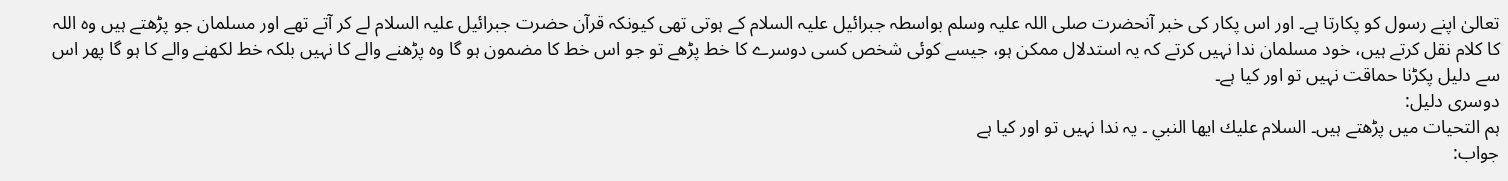تعالیٰ اپنے رسول کو پکارتا ہے۔ اور اس پکار کی خبر آنحضرت صلی اللہ علیہ وسلم بواسطہ جبرائیل علیہ السلام کے ہوتی تھی کیونکہ قرآن حضرت جبرائیل علیہ السلام لے کر آتے تھے اور مسلمان جو پڑھتے ہیں وہ اللہ کا کلام نقل کرتے ہیں، خود مسلمان ندا نہیں کرتے کہ یہ استدلال ممکن ہو، جیسے کوئی شخص کسی دوسرے کا خط پڑھے تو جو اس خط کا مضمون ہو گا وہ پڑھنے والے کا نہیں بلکہ خط لکھنے والے کا ہو گا پھر اس سے دلیل پکڑنا حماقت نہیں تو اور کیا ہے۔
دوسری دلیل:
ہم التحیات میں پڑھتے ہیں۔ السلام عليك ايها النبي ۔ یہ ندا نہیں تو اور کیا ہے
جواب: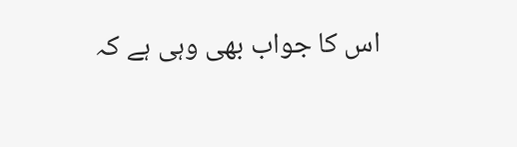اس کا جواب بھی وہی ہے کہ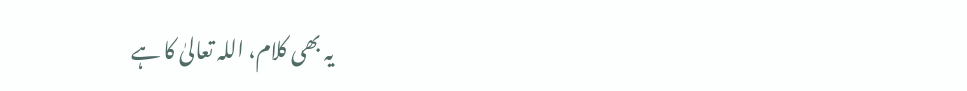یہ بھی کلام، اللہ تعالیٰ کا ہے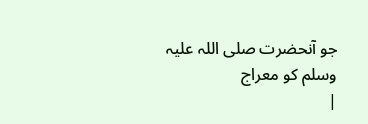جو آنحضرت صلی اللہ علیہ وسلم کو معراج
|